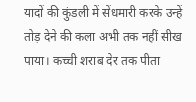यादों की कुंडली में सेंधमारी करके उन्हें तोड़ देने की कला अभी तक नहीं सीख पाया। कच्ची शराब देर तक पीता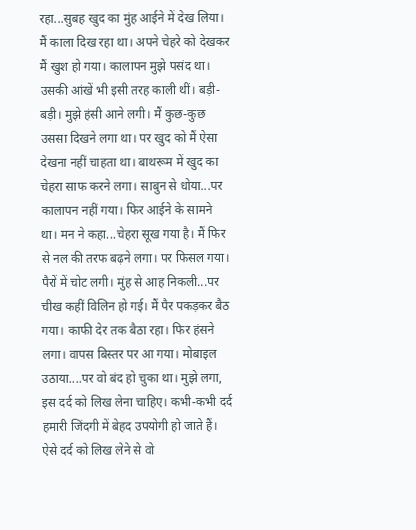रहा...सुबह खुद का मुंह आईने में देख लिया। मैं काला दिख रहा था। अपने चेहरे को देखकर मैं खुश हो गया। कालापन मुझे पसंद था। उसकी आंखें भी इसी तरह काली थीं। बड़ी-बड़ी। मुझे हंसी आने लगी। मैं कुछ-कुछ उससा दिखने लगा था। पर खुद को मैं ऐसा देखना नहीं चाहता था। बाथरूम में खुद का चेहरा साफ करने लगा। साबुन से धोया...पर कालापन नहीं गया। फिर आईने के सामने था। मन ने कहा...चेहरा सूख गया है। मैं फिर से नल की तरफ बढ़ने लगा। पर फिसल गया। पैरों में चोट लगी। मुंह से आह निकली...पर चीख कहीं विलिन हो गई। मैं पैर पकड़कर बैठ गया। काफी देर तक बैठा रहा। फिर हंसने लगा। वापस बिस्तर पर आ गया। मोबाइल उठाया....पर वो बंद हो चुका था। मुझे लगा, इस दर्द को लिख लेना चाहिए। कभी-कभी दर्द हमारी जिंदगी में बेहद उपयोगी हो जाते हैं। ऐसे दर्द को लिख लेने से वो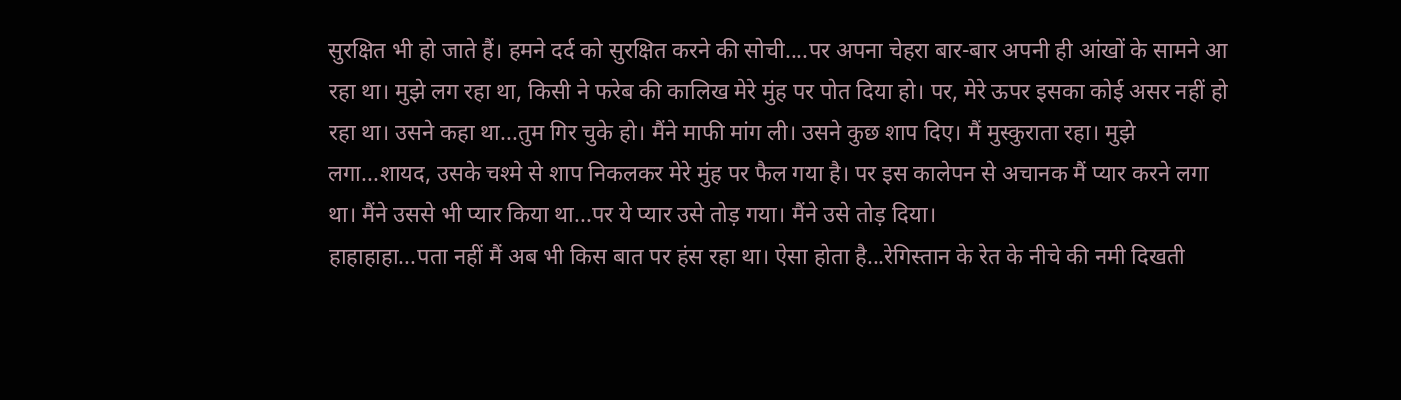सुरक्षित भी हो जाते हैं। हमने दर्द को सुरक्षित करने की सोची....पर अपना चेहरा बार-बार अपनी ही आंखों के सामने आ रहा था। मुझे लग रहा था, किसी ने फरेब की कालिख मेरे मुंह पर पोत दिया हो। पर, मेरे ऊपर इसका कोई असर नहीं हो रहा था। उसने कहा था...तुम गिर चुके हो। मैंने माफी मांग ली। उसने कुछ शाप दिए। मैं मुस्कुराता रहा। मुझे लगा...शायद, उसके चश्मे से शाप निकलकर मेरे मुंह पर फैल गया है। पर इस कालेपन से अचानक मैं प्यार करने लगा था। मैंने उससे भी प्यार किया था...पर ये प्यार उसे तोड़ गया। मैंने उसे तोड़ दिया।
हाहाहाहा...पता नहीं मैं अब भी किस बात पर हंस रहा था। ऐसा होता है...रेगिस्तान के रेत के नीचे की नमी दिखती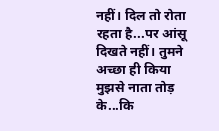नहीं। दिल तो रोता रहता है...पर आंसू दिखते नहीं। तुमने अच्छा ही किया मुझसे नाता तोड़ के...कि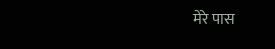मेरे पास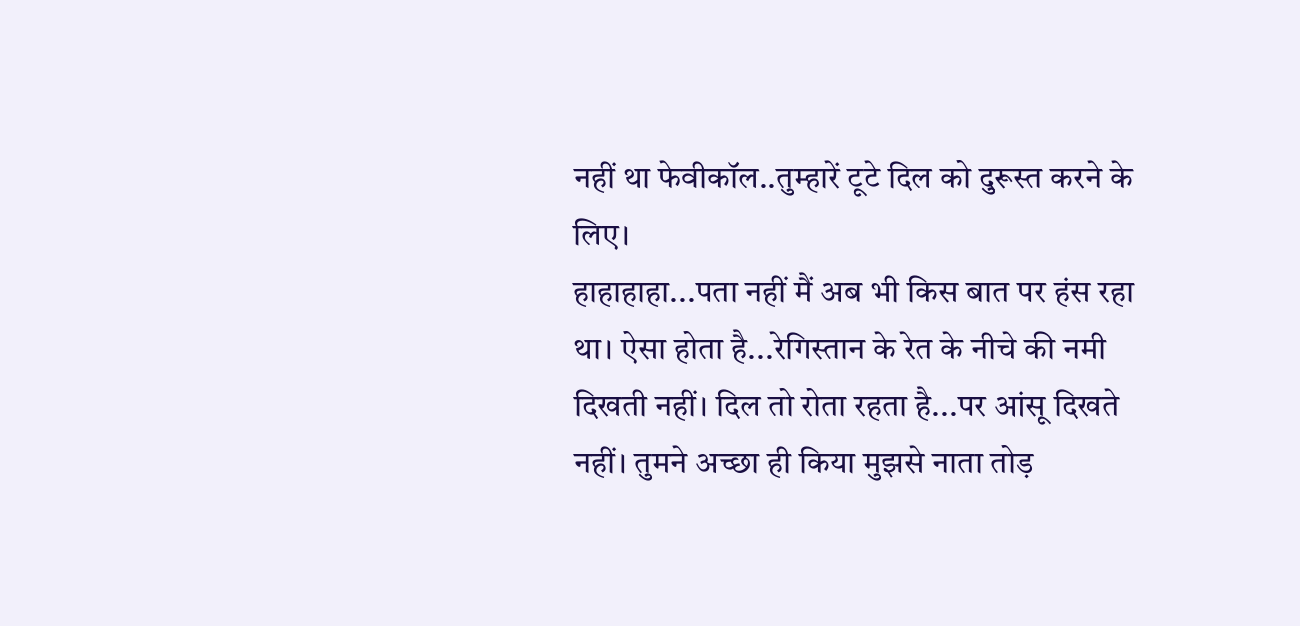नहीं था फेवीकॉल..तुम्हारें टूटे दिल को दुरूस्त करने के लिए।
हाहाहाहा...पता नहीं मैं अब भी किस बात पर हंस रहा था। ऐसा होता है...रेगिस्तान के रेत के नीचे की नमी दिखती नहीं। दिल तो रोता रहता है...पर आंसू दिखते नहीं। तुमने अच्छा ही किया मुझसे नाता तोड़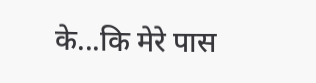के...कि मेरे पास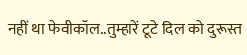नहीं था फेवीकॉल..तुम्हारें टूटे दिल को दुरूस्त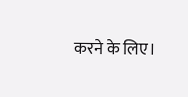करने के लिए।